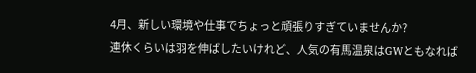4月、新しい環境や仕事でちょっと頑張りすぎていませんか?
連休くらいは羽を伸ばしたいけれど、人気の有馬温泉はGWともなれば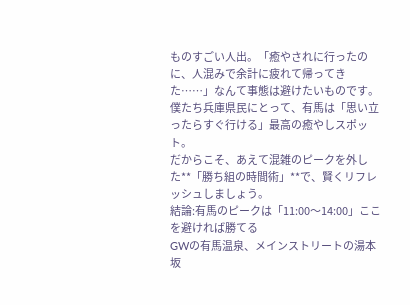ものすごい人出。「癒やされに行ったのに、人混みで余計に疲れて帰ってきた……」なんて事態は避けたいものです。
僕たち兵庫県民にとって、有馬は「思い立ったらすぐ行ける」最高の癒やしスポット。
だからこそ、あえて混雑のピークを外した**「勝ち組の時間術」**で、賢くリフレッシュしましょう。
結論:有馬のピークは「11:00〜14:00」ここを避ければ勝てる
GWの有馬温泉、メインストリートの湯本坂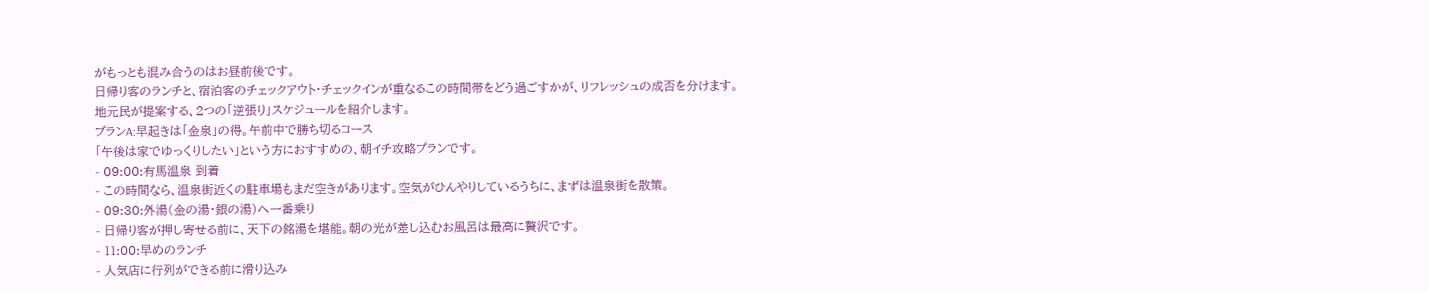がもっとも混み合うのはお昼前後です。
日帰り客のランチと、宿泊客のチェックアウト・チェックインが重なるこの時間帯をどう過ごすかが、リフレッシュの成否を分けます。
地元民が提案する、2つの「逆張り」スケジュールを紹介します。
プランA:早起きは「金泉」の得。午前中で勝ち切るコース
「午後は家でゆっくりしたい」という方におすすめの、朝イチ攻略プランです。
- 09:00:有馬温泉 到着
- この時間なら、温泉街近くの駐車場もまだ空きがあります。空気がひんやりしているうちに、まずは温泉街を散策。
- 09:30:外湯(金の湯・銀の湯)へ一番乗り
- 日帰り客が押し寄せる前に、天下の銘湯を堪能。朝の光が差し込むお風呂は最高に贅沢です。
- 11:00:早めのランチ
- 人気店に行列ができる前に滑り込み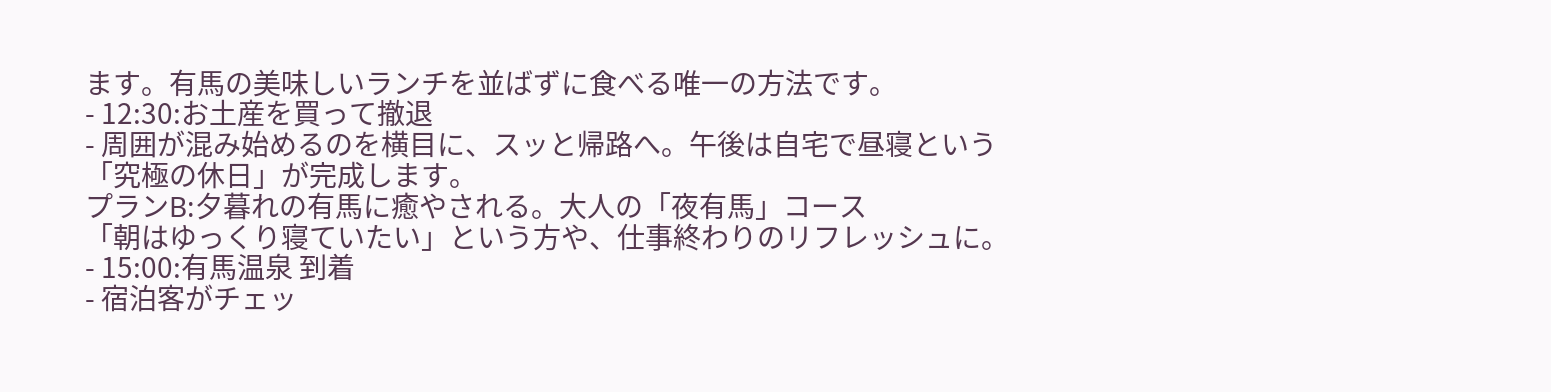ます。有馬の美味しいランチを並ばずに食べる唯一の方法です。
- 12:30:お土産を買って撤退
- 周囲が混み始めるのを横目に、スッと帰路へ。午後は自宅で昼寝という「究極の休日」が完成します。
プランB:夕暮れの有馬に癒やされる。大人の「夜有馬」コース
「朝はゆっくり寝ていたい」という方や、仕事終わりのリフレッシュに。
- 15:00:有馬温泉 到着
- 宿泊客がチェッ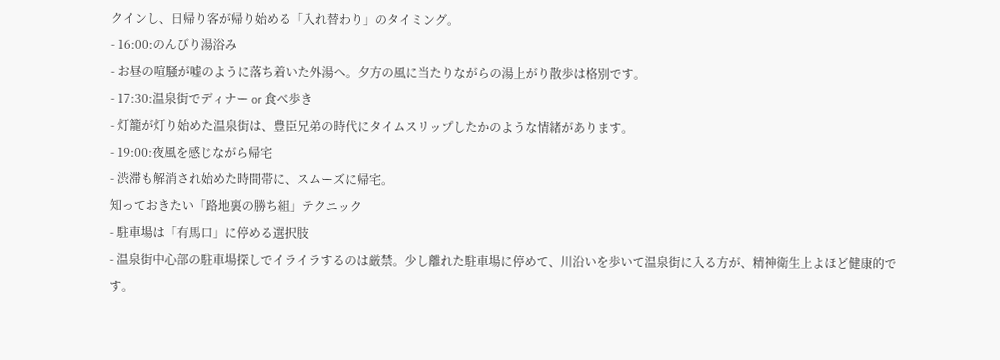クインし、日帰り客が帰り始める「入れ替わり」のタイミング。
- 16:00:のんびり湯浴み
- お昼の喧騒が嘘のように落ち着いた外湯へ。夕方の風に当たりながらの湯上がり散歩は格別です。
- 17:30:温泉街でディナー or 食べ歩き
- 灯籠が灯り始めた温泉街は、豊臣兄弟の時代にタイムスリップしたかのような情緒があります。
- 19:00:夜風を感じながら帰宅
- 渋滞も解消され始めた時間帯に、スムーズに帰宅。
知っておきたい「路地裏の勝ち組」テクニック
- 駐車場は「有馬口」に停める選択肢
- 温泉街中心部の駐車場探しでイライラするのは厳禁。少し離れた駐車場に停めて、川沿いを歩いて温泉街に入る方が、精神衛生上よほど健康的です。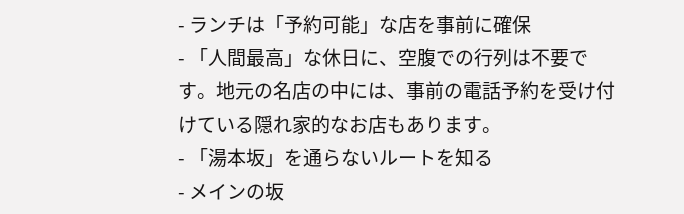- ランチは「予約可能」な店を事前に確保
- 「人間最高」な休日に、空腹での行列は不要です。地元の名店の中には、事前の電話予約を受け付けている隠れ家的なお店もあります。
- 「湯本坂」を通らないルートを知る
- メインの坂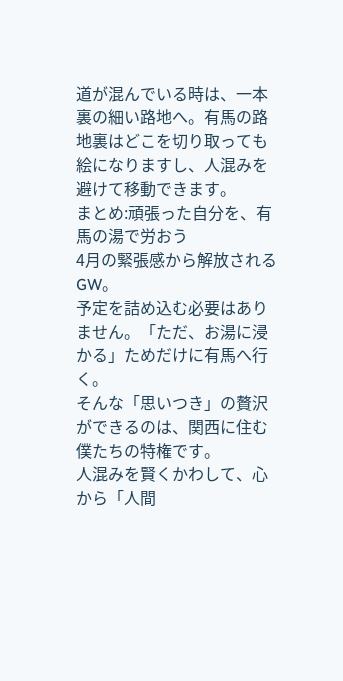道が混んでいる時は、一本裏の細い路地へ。有馬の路地裏はどこを切り取っても絵になりますし、人混みを避けて移動できます。
まとめ:頑張った自分を、有馬の湯で労おう
4月の緊張感から解放されるGW。
予定を詰め込む必要はありません。「ただ、お湯に浸かる」ためだけに有馬へ行く。
そんな「思いつき」の贅沢ができるのは、関西に住む僕たちの特権です。
人混みを賢くかわして、心から「人間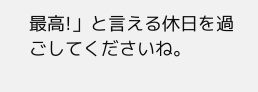最高!」と言える休日を過ごしてくださいね。